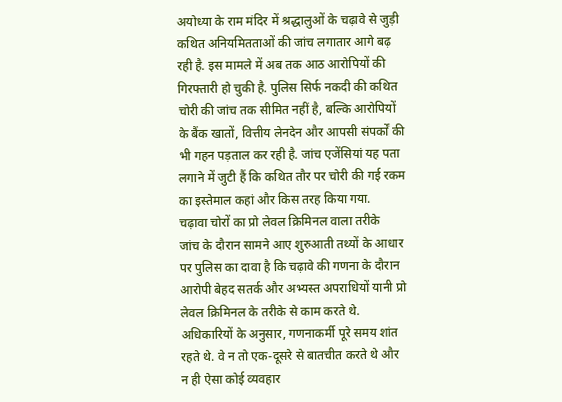अयोध्या के राम मंदिर में श्रद्धालुओं के चढ़ावे से जुड़ी कथित अनियमितताओं की जांच लगातार आगे बढ़ रही है. इस मामले में अब तक आठ आरोपियों की गिरफ्तारी हो चुकी है. पुलिस सिर्फ नकदी की कथित चोरी की जांच तक सीमित नहीं है, बल्कि आरोपियों के बैंक खातों, वित्तीय लेनदेन और आपसी संपर्कों की भी गहन पड़ताल कर रही है. जांच एजेंसियां यह पता लगाने में जुटी हैं कि कथित तौर पर चोरी की गई रकम का इस्तेमाल कहां और किस तरह किया गया.
चढ़ावा चोरों का प्रो लेवल क्रिमिनल वाला तरीके
जांच के दौरान सामने आए शुरुआती तथ्यों के आधार पर पुलिस का दावा है कि चढ़ावे की गणना के दौरान आरोपी बेहद सतर्क और अभ्यस्त अपराधियों यानी प्रो लेवल क्रिमिनल के तरीके से काम करते थे. अधिकारियों के अनुसार, गणनाकर्मी पूरे समय शांत रहते थे. वे न तो एक-दूसरे से बातचीत करते थे और न ही ऐसा कोई व्यवहार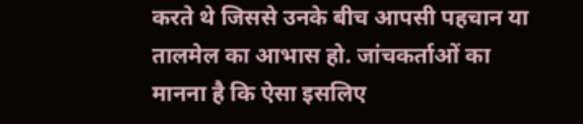करते थे जिससे उनके बीच आपसी पहचान या तालमेल का आभास हो. जांचकर्ताओं का मानना है कि ऐसा इसलिए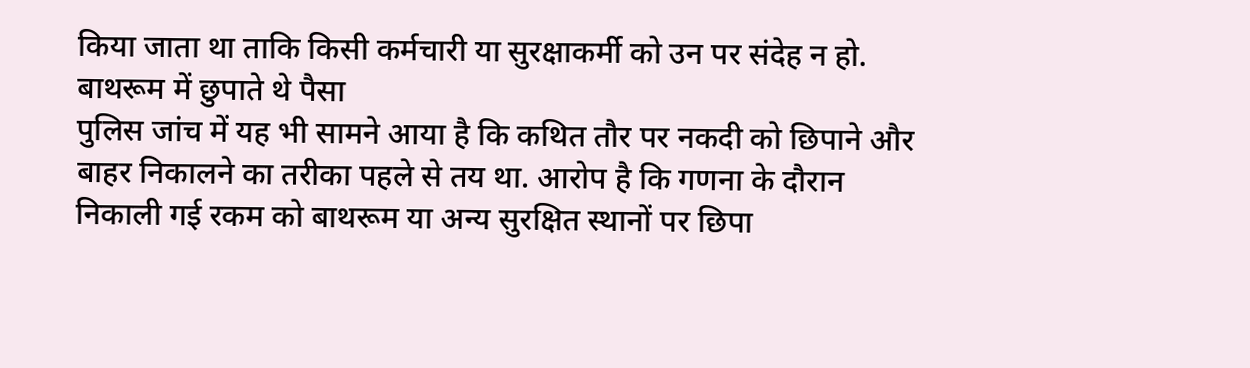किया जाता था ताकि किसी कर्मचारी या सुरक्षाकर्मी को उन पर संदेह न हो.
बाथरूम में छुपाते थे पैसा
पुलिस जांच में यह भी सामने आया है कि कथित तौर पर नकदी को छिपाने और बाहर निकालने का तरीका पहले से तय था. आरोप है कि गणना के दौरान निकाली गई रकम को बाथरूम या अन्य सुरक्षित स्थानों पर छिपा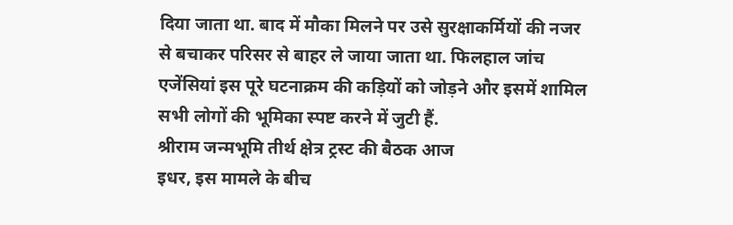दिया जाता था. बाद में मौका मिलने पर उसे सुरक्षाकर्मियों की नजर से बचाकर परिसर से बाहर ले जाया जाता था. फिलहाल जांच एजेंसियां इस पूरे घटनाक्रम की कड़ियों को जोड़ने और इसमें शामिल सभी लोगों की भूमिका स्पष्ट करने में जुटी हैं.
श्रीराम जन्मभूमि तीर्थ क्षेत्र ट्रस्ट की बैठक आज
इधर, इस मामले के बीच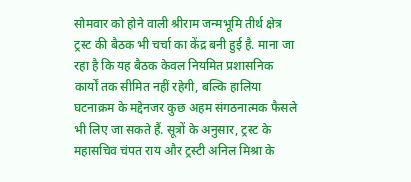सोमवार को होने वाली श्रीराम जन्मभूमि तीर्थ क्षेत्र ट्रस्ट की बैठक भी चर्चा का केंद्र बनी हुई है. माना जा रहा है कि यह बैठक केवल नियमित प्रशासनिक कार्यों तक सीमित नहीं रहेगी, बल्कि हालिया घटनाक्रम के मद्देनजर कुछ अहम संगठनात्मक फैसले भी लिए जा सकते हैं. सूत्रों के अनुसार, ट्रस्ट के महासचिव चंपत राय और ट्रस्टी अनिल मिश्रा के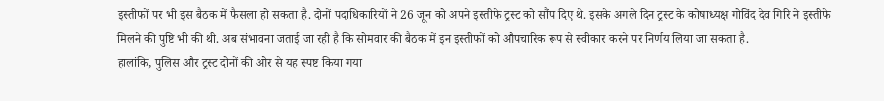इस्तीफों पर भी इस बैठक में फैसला हो सकता है. दोनों पदाधिकारियों ने 26 जून को अपने इस्तीफे ट्रस्ट को सौंप दिए थे. इसके अगले दिन ट्रस्ट के कोषाध्यक्ष गोविंद देव गिरि ने इस्तीफे मिलने की पुष्टि भी की थी. अब संभावना जताई जा रही है कि सोमवार की बैठक में इन इस्तीफों को औपचारिक रूप से स्वीकार करने पर निर्णय लिया जा सकता है.
हालांकि, पुलिस और ट्रस्ट दोनों की ओर से यह स्पष्ट किया गया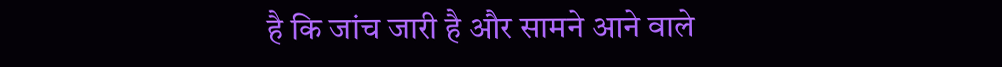है कि जांच जारी है और सामने आने वाले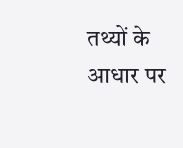तथ्यों के आधार पर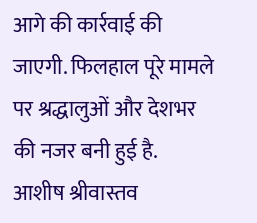आगे की कार्रवाई की जाएगी. फिलहाल पूरे मामले पर श्रद्धालुओं और देशभर की नजर बनी हुई है.
आशीष श्रीवास्तव